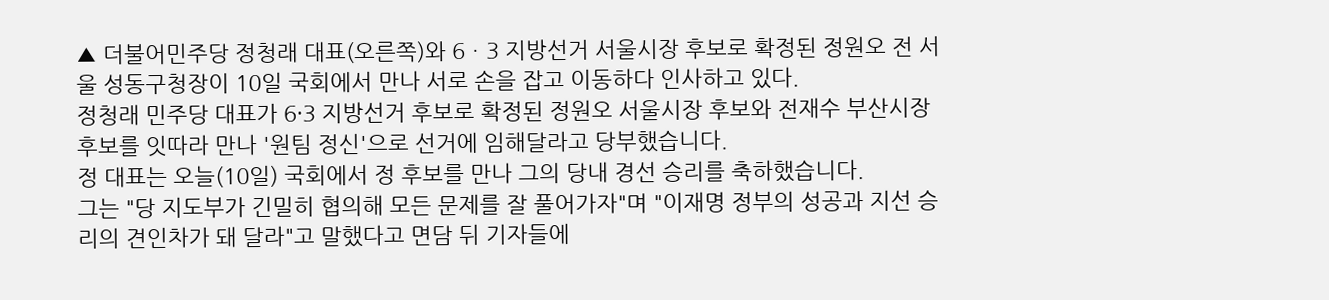▲ 더불어민주당 정청래 대표(오른쪽)와 6ㆍ3 지방선거 서울시장 후보로 확정된 정원오 전 서울 성동구청장이 10일 국회에서 만나 서로 손을 잡고 이동하다 인사하고 있다.
정청래 민주당 대표가 6·3 지방선거 후보로 확정된 정원오 서울시장 후보와 전재수 부산시장 후보를 잇따라 만나 '원팀 정신'으로 선거에 임해달라고 당부했습니다.
정 대표는 오늘(10일) 국회에서 정 후보를 만나 그의 당내 경선 승리를 축하했습니다.
그는 "당 지도부가 긴밀히 협의해 모든 문제를 잘 풀어가자"며 "이재명 정부의 성공과 지선 승리의 견인차가 돼 달라"고 말했다고 면담 뒤 기자들에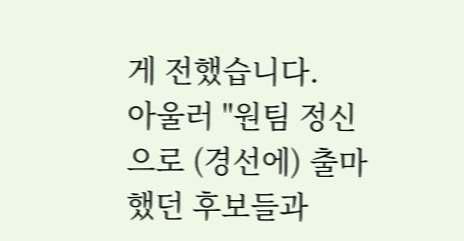게 전했습니다.
아울러 "원팀 정신으로 (경선에) 출마했던 후보들과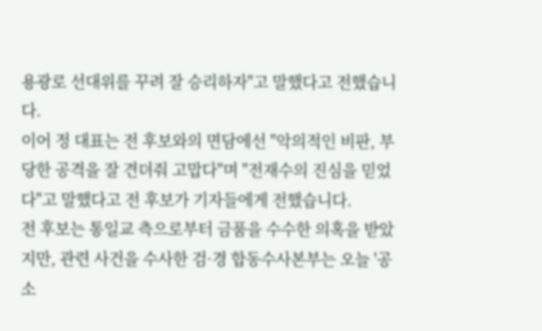용광로 선대위를 꾸려 잘 승리하자"고 말했다고 전했습니다.
이어 정 대표는 전 후보와의 면담에선 "악의적인 비판, 부당한 공격을 잘 견뎌줘 고맙다"며 "전재수의 진심을 믿었다"고 말했다고 전 후보가 기자들에게 전했습니다.
전 후보는 통일교 측으로부터 금품을 수수한 의혹을 받았지만, 관련 사건을 수사한 검·경 합동수사본부는 오늘 '공소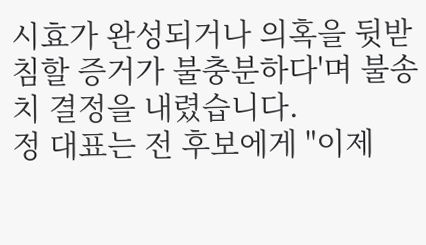시효가 완성되거나 의혹을 뒷받침할 증거가 불충분하다'며 불송치 결정을 내렸습니다.
정 대표는 전 후보에게 "이제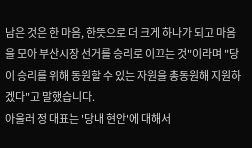남은 것은 한 마음, 한뜻으로 더 크게 하나가 되고 마음을 모아 부산시장 선거를 승리로 이끄는 것"이라며 "당이 승리를 위해 동원할 수 있는 자원을 총동원해 지원하겠다"고 말했습니다.
아울러 정 대표는 '당내 현안'에 대해서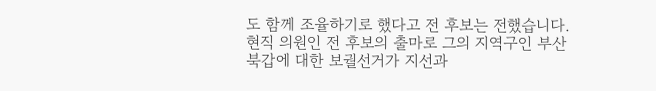도 함께 조율하기로 했다고 전 후보는 전했습니다.
현직 의원인 전 후보의 출마로 그의 지역구인 부산 북갑에 대한 보궐선거가 지선과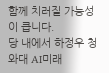함께 치러질 가능성이 큽니다.
당 내에서 하정우 청와대 AI미래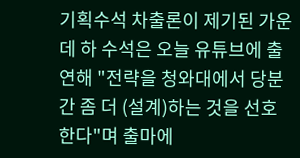기획수석 차출론이 제기된 가운데 하 수석은 오늘 유튜브에 출연해 "전략을 청와대에서 당분간 좀 더 (설계)하는 것을 선호한다"며 출마에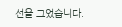선을 그었습니다.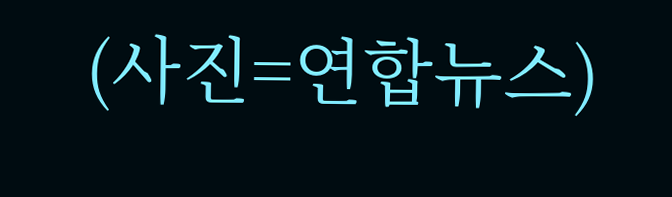(사진=연합뉴스)